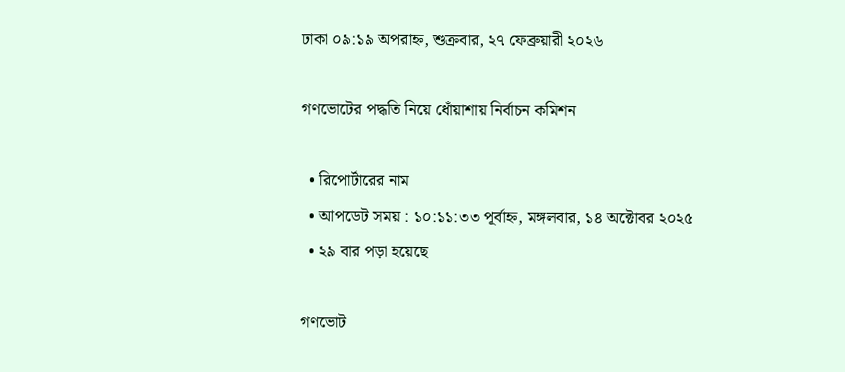ঢাকা ০৯:১৯ অপরাহ্ন, শুক্রবার, ২৭ ফেব্রুয়ারী ২০২৬

গণভোটের পদ্ধতি নিয়ে ধোঁয়াশায় নির্বাচন কমিশন

  • রিপোর্টারের নাম
  • আপডেট সময় : ১০:১১:৩৩ পূর্বাহ্ন, মঙ্গলবার, ১৪ অক্টোবর ২০২৫
  • ২৯ বার পড়া হয়েছে

গণভোট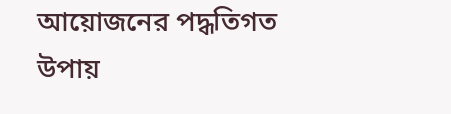আয়োজনের পদ্ধতিগত উপায়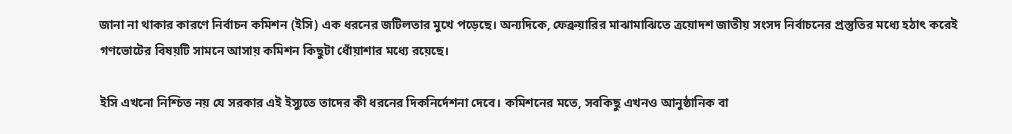জানা না থাকার কারণে নির্বাচন কমিশন (ইসি) এক ধরনের জটিলতার মুখে পড়েছে। অন্যদিকে, ফেব্রুয়ারির মাঝামাঝিতে ত্রয়োদশ জাতীয় সংসদ নির্বাচনের প্রস্তুতির মধ্যে হঠাৎ করেই গণভোটের বিষয়টি সামনে আসায় কমিশন কিছুটা ধোঁয়াশার মধ্যে রয়েছে।

ইসি এখনো নিশ্চিত নয় যে সরকার এই ইস্যুতে তাদের কী ধরনের দিকনির্দেশনা দেবে। কমিশনের মতে, সবকিছু এখনও আনুষ্ঠানিক বা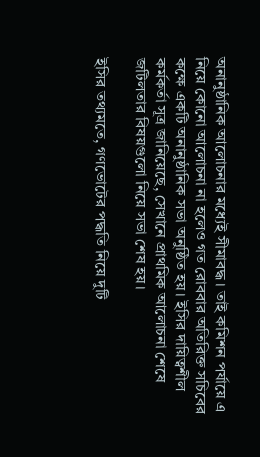অনানুষ্ঠানিক আলোচনার মধ্যেই সীমাবদ্ধ। তাই কমিশন পর্যায়ে এ নিয়ে কোনো আলোচনা না হলেও গত রোববার অতিরিক্ত সচিবের কক্ষে একটি অনানুষ্ঠানিক সভা অনুষ্ঠিত হয়। ইসির দায়িত্বশীল কর্মকর্তা সূত্র জানিয়েছে, সেখানে প্রাথমিক আলোচনা শেষে জটিলতার বিষয়গুলো নিয়ে সভা শেষ হয়।

ইসির তথ্যমতে, গণভোটের পদ্ধতি নিয়ে দুটি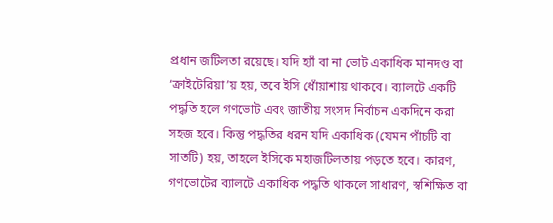প্রধান জটিলতা রয়েছে। যদি হ্যাঁ বা না ভোট একাধিক মানদণ্ড বা ‘ক্রাইটেরিয়া’য় হয়, তবে ইসি ধোঁয়াশায় থাকবে। ব্যালটে একটি পদ্ধতি হলে গণভোট এবং জাতীয় সংসদ নির্বাচন একদিনে করা সহজ হবে। কিন্তু পদ্ধতির ধরন যদি একাধিক (যেমন পাঁচটি বা সাতটি) হয়, তাহলে ইসিকে মহাজটিলতায় পড়তে হবে। কারণ, গণভোটের ব্যালটে একাধিক পদ্ধতি থাকলে সাধারণ, স্বশিক্ষিত বা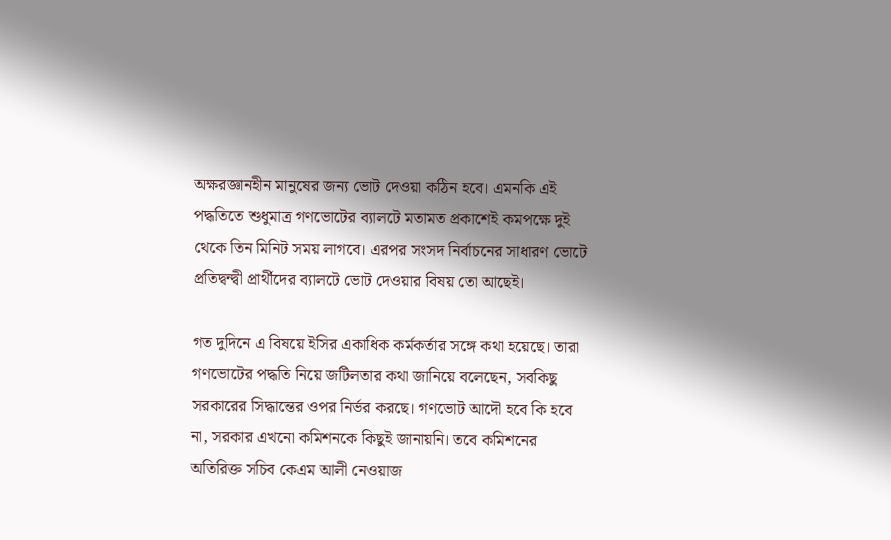অক্ষরজ্ঞানহীন মানুষের জন্য ভোট দেওয়া কঠিন হবে। এমনকি এই পদ্ধতিতে শুধুমাত্র গণভোটের ব্যালটে মতামত প্রকাশেই কমপক্ষে দুই থেকে তিন মিনিট সময় লাগবে। এরপর সংসদ নির্বাচনের সাধারণ ভোটে প্রতিদ্বন্দ্বী প্রার্থীদের ব্যালটে ভোট দেওয়ার বিষয় তো আছেই।

গত দুদিনে এ বিষয়ে ইসির একাধিক কর্মকর্তার সঙ্গে কথা হয়েছে। তারা গণভোটের পদ্ধতি নিয়ে জটিলতার কথা জানিয়ে বলেছেন, সবকিছু সরকারের সিদ্ধান্তের ওপর নির্ভর করছে। গণভোট আদৌ হবে কি হবে না, সরকার এখনো কমিশনকে কিছুই জানায়নি। তবে কমিশনের অতিরিক্ত সচিব কেএম আলী নেওয়াজ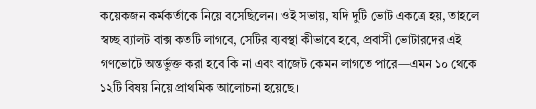কয়েকজন কর্মকর্তাকে নিয়ে বসেছিলেন। ওই সভায়, যদি দুটি ভোট একত্রে হয়, তাহলে স্বচ্ছ ব্যালট বাক্স কতটি লাগবে, সেটির ব্যবস্থা কীভাবে হবে, প্রবাসী ভোটারদের এই গণভোটে অন্তর্ভুক্ত করা হবে কি না এবং বাজেট কেমন লাগতে পারে—এমন ১০ থেকে ১২টি বিষয় নিয়ে প্রাথমিক আলোচনা হয়েছে।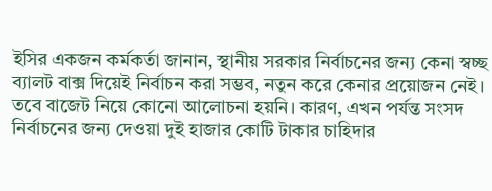ইসির একজন কর্মকর্তা জানান, স্থানীয় সরকার নির্বাচনের জন্য কেনা স্বচ্ছ ব্যালট বাক্স দিয়েই নির্বাচন করা সম্ভব, নতুন করে কেনার প্রয়োজন নেই। তবে বাজেট নিয়ে কোনো আলোচনা হয়নি। কারণ, এখন পর্যন্ত সংসদ নির্বাচনের জন্য দেওয়া দুই হাজার কোটি টাকার চাহিদার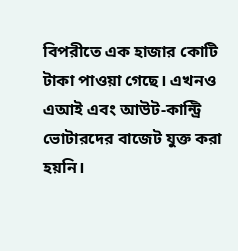বিপরীতে এক হাজার কোটি টাকা পাওয়া গেছে। এখনও এআই এবং আউট-কান্ট্রি ভোটারদের বাজেট যুক্ত করা হয়নি।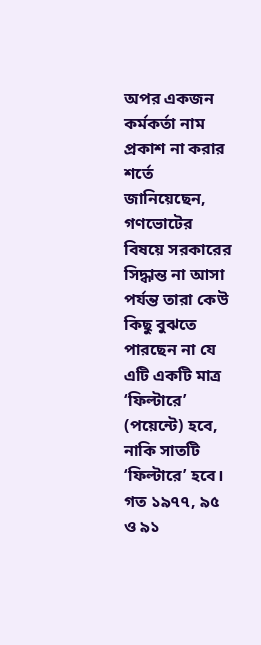অপর একজন কর্মকর্তা নাম প্রকাশ না করার শর্তে জানিয়েছেন, গণভোটের বিষয়ে সরকারের সিদ্ধান্ত না আসা পর্যন্ত তারা কেউ কিছু বুঝতে পারছেন না যে এটি একটি মাত্র ‘ফিল্টারে’ (পয়েন্টে) হবে, নাকি সাতটি ‘ফিল্টারে’ হবে। গত ১৯৭৭, ৯৫ ও ৯১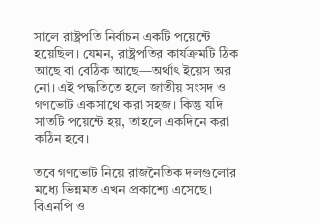সালে রাষ্ট্রপতি নির্বাচন একটি পয়েন্টে হয়েছিল। যেমন, রাষ্ট্রপতির কার্যক্রমটি ঠিক আছে বা বেঠিক আছে—অর্থাৎ ইয়েস অর নো। এই পদ্ধতিতে হলে জাতীয় সংসদ ও গণভোট একসাথে করা সহজ। কিন্তু যদি সাতটি পয়েন্টে হয়, তাহলে একদিনে করা কঠিন হবে।

তবে গণভোট নিয়ে রাজনৈতিক দলগুলোর মধ্যে ভিন্নমত এখন প্রকাশ্যে এসেছে। বিএনপি ও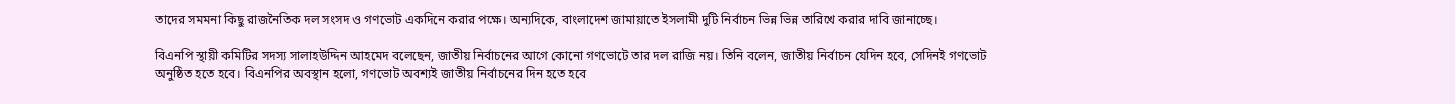তাদের সমমনা কিছু রাজনৈতিক দল সংসদ ও গণভোট একদিনে করার পক্ষে। অন্যদিকে, বাংলাদেশ জামায়াতে ইসলামী দুটি নির্বাচন ভিন্ন ভিন্ন তারিখে করার দাবি জানাচ্ছে।

বিএনপি স্থায়ী কমিটির সদস্য সালাহউদ্দিন আহমেদ বলেছেন, জাতীয় নির্বাচনের আগে কোনো গণভোটে তার দল রাজি নয়। তিনি বলেন, জাতীয় নির্বাচন যেদিন হবে, সেদিনই গণভোট অনুষ্ঠিত হতে হবে। বিএনপির অবস্থান হলো, গণভোট অবশ্যই জাতীয় নির্বাচনের দিন হতে হবে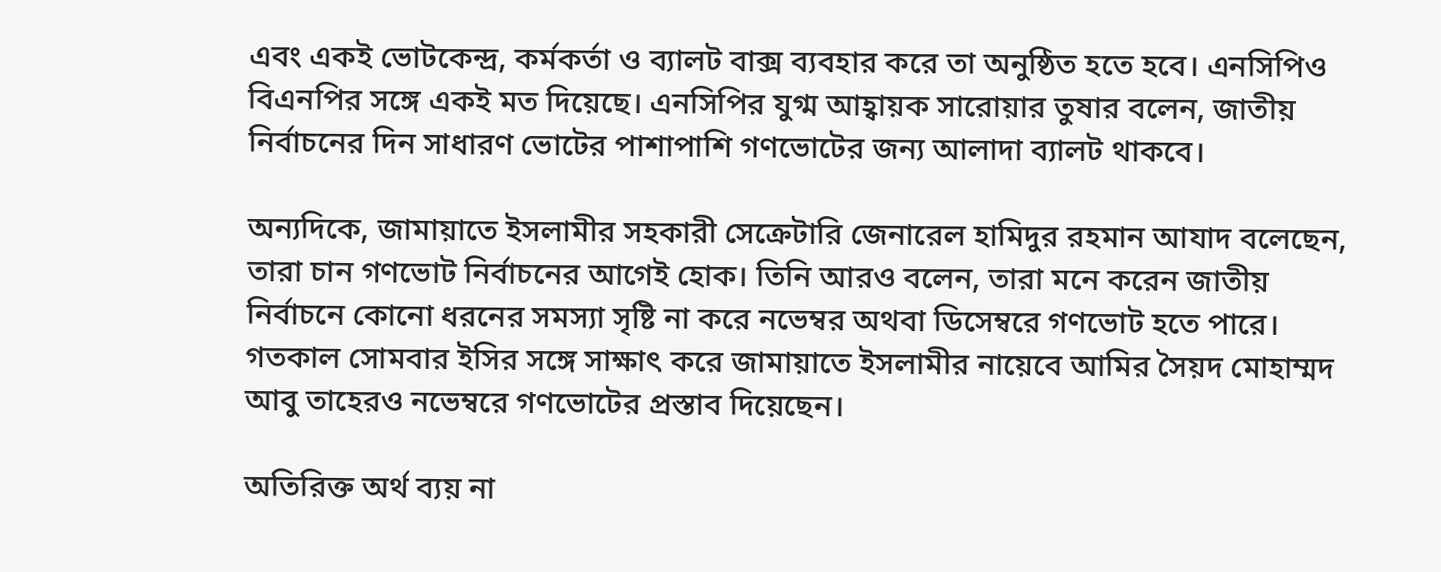এবং একই ভোটকেন্দ্র, কর্মকর্তা ও ব্যালট বাক্স ব্যবহার করে তা অনুষ্ঠিত হতে হবে। এনসিপিও বিএনপির সঙ্গে একই মত দিয়েছে। এনসিপির যুগ্ম আহ্বায়ক সারোয়ার তুষার বলেন, জাতীয় নির্বাচনের দিন সাধারণ ভোটের পাশাপাশি গণভোটের জন্য আলাদা ব্যালট থাকবে।

অন্যদিকে, জামায়াতে ইসলামীর সহকারী সেক্রেটারি জেনারেল হামিদুর রহমান আযাদ বলেছেন, তারা চান গণভোট নির্বাচনের আগেই হোক। তিনি আরও বলেন, তারা মনে করেন জাতীয় নির্বাচনে কোনো ধরনের সমস্যা সৃষ্টি না করে নভেম্বর অথবা ডিসেম্বরে গণভোট হতে পারে। গতকাল সোমবার ইসির সঙ্গে সাক্ষাৎ করে জামায়াতে ইসলামীর নায়েবে আমির সৈয়দ মোহাম্মদ আবু তাহেরও নভেম্বরে গণভোটের প্রস্তাব দিয়েছেন।

অতিরিক্ত অর্থ ব্যয় না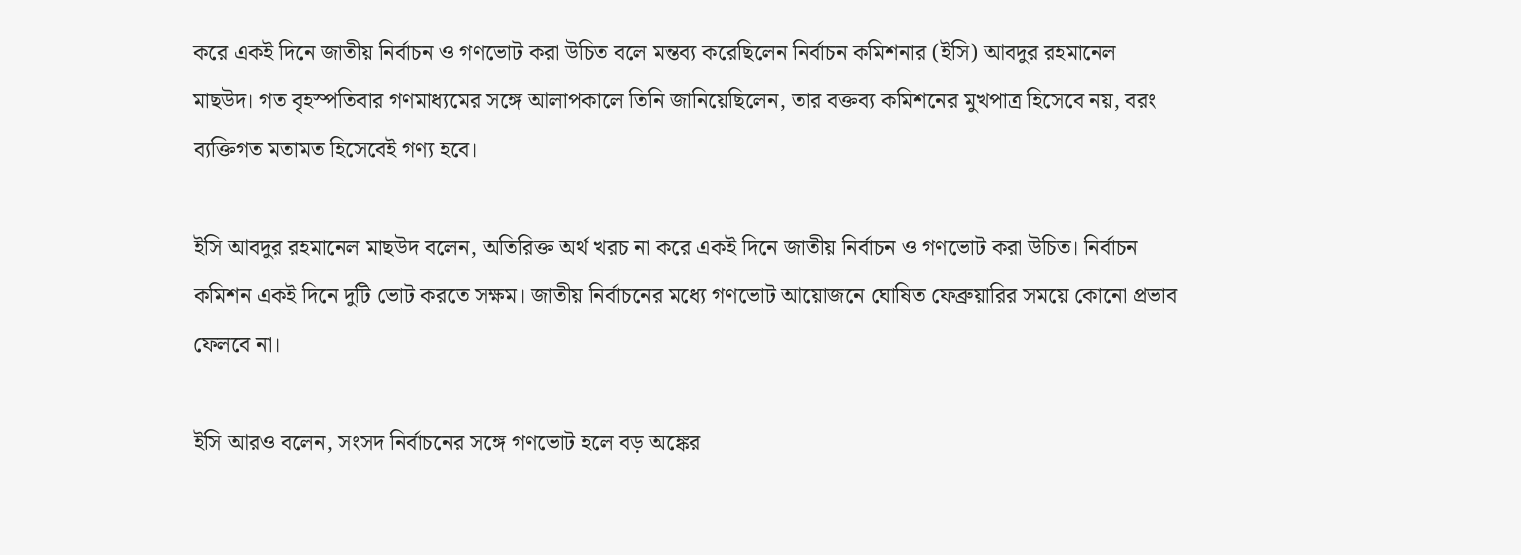করে একই দিনে জাতীয় নির্বাচন ও গণভোট করা উচিত বলে মন্তব্য করেছিলেন নির্বাচন কমিশনার (ইসি) আবদুর রহমানেল মাছউদ। গত বৃহস্পতিবার গণমাধ্যমের সঙ্গে আলাপকালে তিনি জানিয়েছিলেন, তার বক্তব্য কমিশনের মুখপাত্র হিসেবে নয়, বরং ব্যক্তিগত মতামত হিসেবেই গণ্য হবে।

ইসি আবদুর রহমানেল মাছউদ বলেন, অতিরিক্ত অর্থ খরচ না করে একই দিনে জাতীয় নির্বাচন ও গণভোট করা উচিত। নির্বাচন কমিশন একই দিনে দুটি ভোট করতে সক্ষম। জাতীয় নির্বাচনের মধ্যে গণভোট আয়োজনে ঘোষিত ফেব্রুয়ারির সময়ে কোনো প্রভাব ফেলবে না।

ইসি আরও বলেন, সংসদ নির্বাচনের সঙ্গে গণভোট হলে বড় অঙ্কের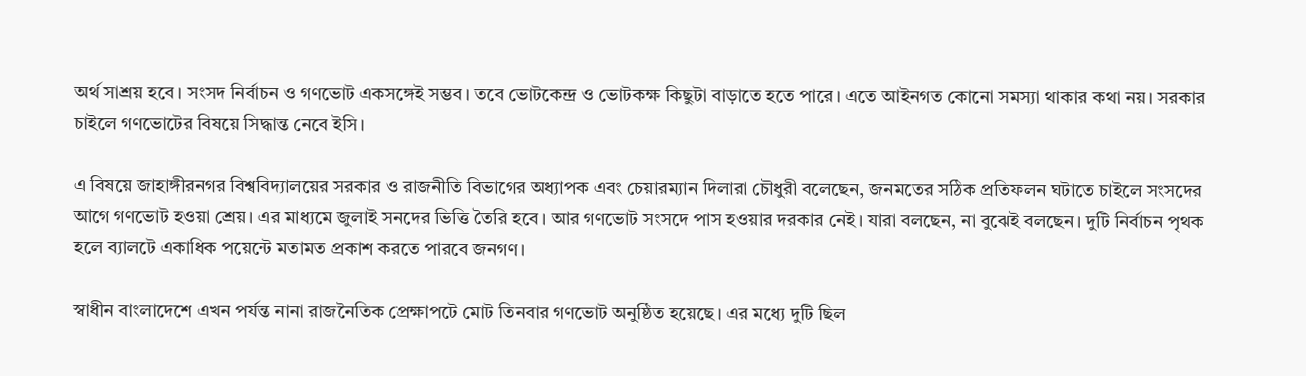অর্থ সাশ্রয় হবে। সংসদ নির্বাচন ও গণভোট একসঙ্গেই সম্ভব। তবে ভোটকেন্দ্র ও ভোটকক্ষ কিছুটা বাড়াতে হতে পারে। এতে আইনগত কোনো সমস্যা থাকার কথা নয়। সরকার চাইলে গণভোটের বিষয়ে সিদ্ধান্ত নেবে ইসি।

এ বিষয়ে জাহাঙ্গীরনগর বিশ্ববিদ্যালয়ের সরকার ও রাজনীতি বিভাগের অধ্যাপক এবং চেয়ারম্যান দিলারা চৌধুরী বলেছেন, জনমতের সঠিক প্রতিফলন ঘটাতে চাইলে সংসদের আগে গণভোট হওয়া শ্রেয়। এর মাধ্যমে জুলাই সনদের ভিত্তি তৈরি হবে। আর গণভোট সংসদে পাস হওয়ার দরকার নেই। যারা বলছেন, না বুঝেই বলছেন। দুটি নির্বাচন পৃথক হলে ব্যালটে একাধিক পয়েন্টে মতামত প্রকাশ করতে পারবে জনগণ।

স্বাধীন বাংলাদেশে এখন পর্যন্ত নানা রাজনৈতিক প্রেক্ষাপটে মোট তিনবার গণভোট অনুষ্ঠিত হয়েছে। এর মধ্যে দুটি ছিল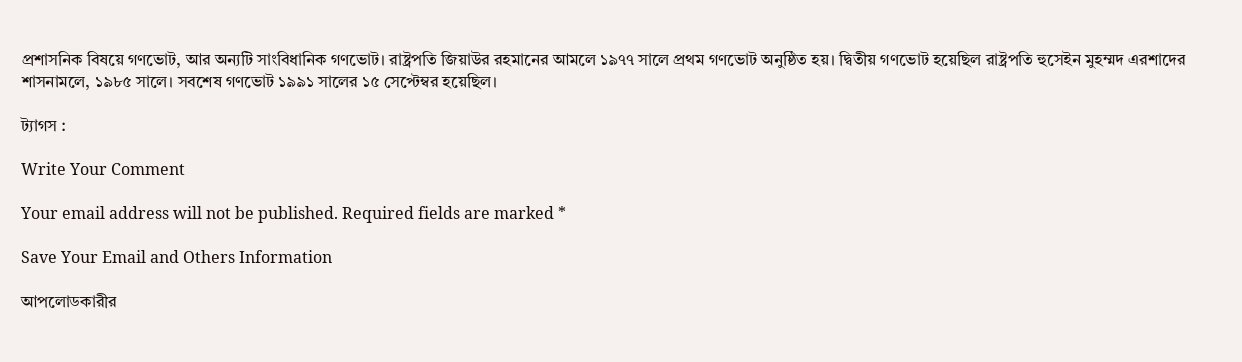প্রশাসনিক বিষয়ে গণভোট, আর অন্যটি সাংবিধানিক গণভোট। রাষ্ট্রপতি জিয়াউর রহমানের আমলে ১৯৭৭ সালে প্রথম গণভোট অনুষ্ঠিত হয়। দ্বিতীয় গণভোট হয়েছিল রাষ্ট্রপতি হুসেইন মুহম্মদ এরশাদের শাসনামলে, ১৯৮৫ সালে। সবশেষ গণভোট ১৯৯১ সালের ১৫ সেপ্টেম্বর হয়েছিল।

ট্যাগস :

Write Your Comment

Your email address will not be published. Required fields are marked *

Save Your Email and Others Information

আপলোডকারীর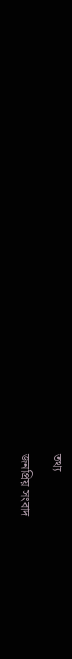তথ্য

জনপ্রিয় সংবাদ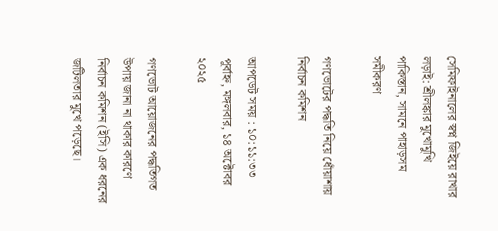সেমিফাইনালের স্বপ্ন জিইয়ে রাখার লড়াই: শ্রীলঙ্কার মুখোমুখি পাকিস্তান, সামনে পাহাড়সম সমীকরণ

গণভোটের পদ্ধতি নিয়ে ধোঁয়াশায় নির্বাচন কমিশন

আপডেট সময় : ১০:১১:৩৩ পূর্বাহ্ন, মঙ্গলবার, ১৪ অক্টোবর ২০২৫

গণভোট আয়োজনের পদ্ধতিগত উপায় জানা না থাকার কারণে নির্বাচন কমিশন (ইসি) এক ধরনের জটিলতার মুখে পড়েছে।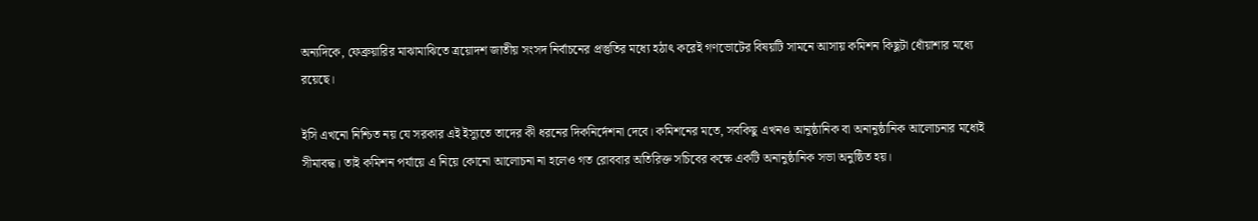অন্যদিকে, ফেব্রুয়ারির মাঝামাঝিতে ত্রয়োদশ জাতীয় সংসদ নির্বাচনের প্রস্তুতির মধ্যে হঠাৎ করেই গণভোটের বিষয়টি সামনে আসায় কমিশন কিছুটা ধোঁয়াশার মধ্যে রয়েছে।

ইসি এখনো নিশ্চিত নয় যে সরকার এই ইস্যুতে তাদের কী ধরনের দিকনির্দেশনা দেবে। কমিশনের মতে, সবকিছু এখনও আনুষ্ঠানিক বা অনানুষ্ঠানিক আলোচনার মধ্যেই সীমাবদ্ধ। তাই কমিশন পর্যায়ে এ নিয়ে কোনো আলোচনা না হলেও গত রোববার অতিরিক্ত সচিবের কক্ষে একটি অনানুষ্ঠানিক সভা অনুষ্ঠিত হয়।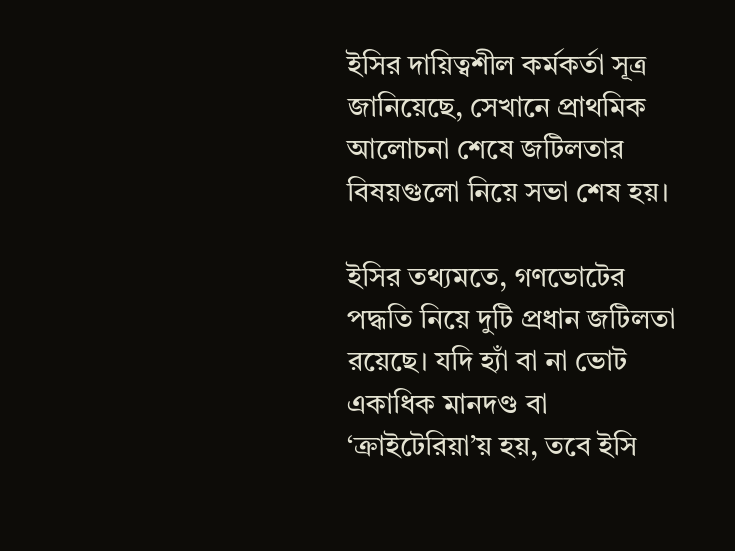ইসির দায়িত্বশীল কর্মকর্তা সূত্র জানিয়েছে, সেখানে প্রাথমিক আলোচনা শেষে জটিলতার বিষয়গুলো নিয়ে সভা শেষ হয়।

ইসির তথ্যমতে, গণভোটের পদ্ধতি নিয়ে দুটি প্রধান জটিলতা রয়েছে। যদি হ্যাঁ বা না ভোট একাধিক মানদণ্ড বা ‘ক্রাইটেরিয়া’য় হয়, তবে ইসি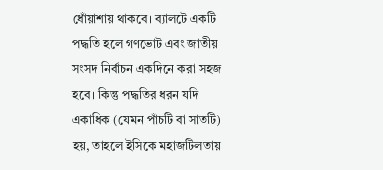ধোঁয়াশায় থাকবে। ব্যালটে একটি পদ্ধতি হলে গণভোট এবং জাতীয় সংসদ নির্বাচন একদিনে করা সহজ হবে। কিন্তু পদ্ধতির ধরন যদি একাধিক (যেমন পাঁচটি বা সাতটি) হয়, তাহলে ইসিকে মহাজটিলতায়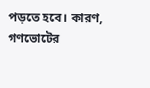পড়তে হবে। কারণ, গণভোটের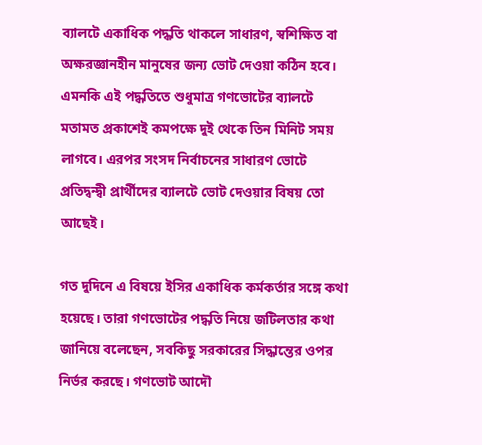ব্যালটে একাধিক পদ্ধতি থাকলে সাধারণ, স্বশিক্ষিত বা অক্ষরজ্ঞানহীন মানুষের জন্য ভোট দেওয়া কঠিন হবে। এমনকি এই পদ্ধতিতে শুধুমাত্র গণভোটের ব্যালটে মতামত প্রকাশেই কমপক্ষে দুই থেকে তিন মিনিট সময় লাগবে। এরপর সংসদ নির্বাচনের সাধারণ ভোটে প্রতিদ্বন্দ্বী প্রার্থীদের ব্যালটে ভোট দেওয়ার বিষয় তো আছেই।

গত দুদিনে এ বিষয়ে ইসির একাধিক কর্মকর্তার সঙ্গে কথা হয়েছে। তারা গণভোটের পদ্ধতি নিয়ে জটিলতার কথা জানিয়ে বলেছেন, সবকিছু সরকারের সিদ্ধান্তের ওপর নির্ভর করছে। গণভোট আদৌ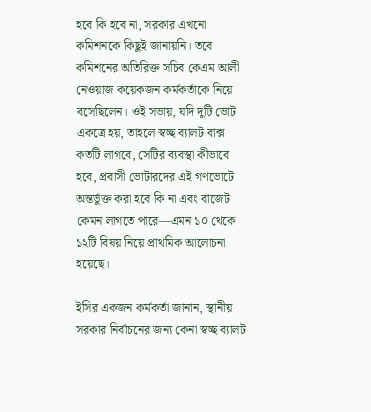হবে কি হবে না, সরকার এখনো কমিশনকে কিছুই জানায়নি। তবে কমিশনের অতিরিক্ত সচিব কেএম আলী নেওয়াজ কয়েকজন কর্মকর্তাকে নিয়ে বসেছিলেন। ওই সভায়, যদি দুটি ভোট একত্রে হয়, তাহলে স্বচ্ছ ব্যালট বাক্স কতটি লাগবে, সেটির ব্যবস্থা কীভাবে হবে, প্রবাসী ভোটারদের এই গণভোটে অন্তর্ভুক্ত করা হবে কি না এবং বাজেট কেমন লাগতে পারে—এমন ১০ থেকে ১২টি বিষয় নিয়ে প্রাথমিক আলোচনা হয়েছে।

ইসির একজন কর্মকর্তা জানান, স্থানীয় সরকার নির্বাচনের জন্য কেনা স্বচ্ছ ব্যালট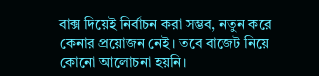বাক্স দিয়েই নির্বাচন করা সম্ভব, নতুন করে কেনার প্রয়োজন নেই। তবে বাজেট নিয়ে কোনো আলোচনা হয়নি।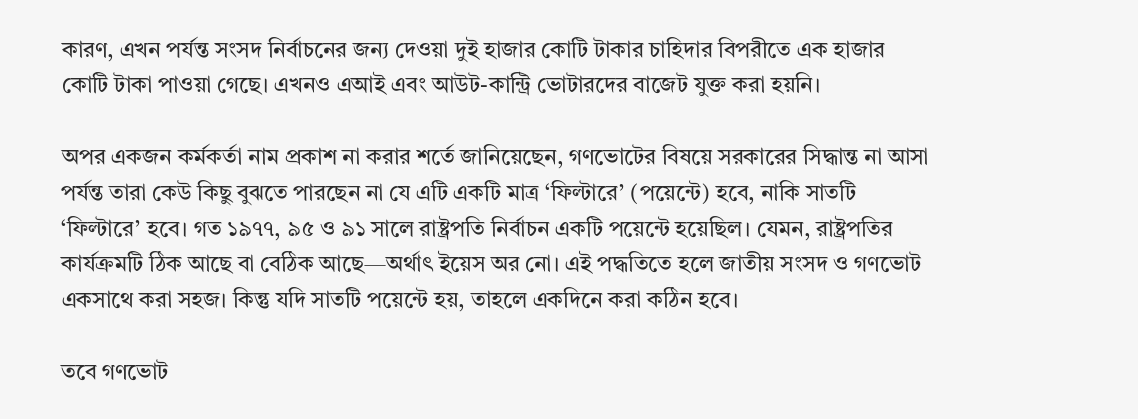কারণ, এখন পর্যন্ত সংসদ নির্বাচনের জন্য দেওয়া দুই হাজার কোটি টাকার চাহিদার বিপরীতে এক হাজার কোটি টাকা পাওয়া গেছে। এখনও এআই এবং আউট-কান্ট্রি ভোটারদের বাজেট যুক্ত করা হয়নি।

অপর একজন কর্মকর্তা নাম প্রকাশ না করার শর্তে জানিয়েছেন, গণভোটের বিষয়ে সরকারের সিদ্ধান্ত না আসা পর্যন্ত তারা কেউ কিছু বুঝতে পারছেন না যে এটি একটি মাত্র ‘ফিল্টারে’ (পয়েন্টে) হবে, নাকি সাতটি ‘ফিল্টারে’ হবে। গত ১৯৭৭, ৯৫ ও ৯১ সালে রাষ্ট্রপতি নির্বাচন একটি পয়েন্টে হয়েছিল। যেমন, রাষ্ট্রপতির কার্যক্রমটি ঠিক আছে বা বেঠিক আছে—অর্থাৎ ইয়েস অর নো। এই পদ্ধতিতে হলে জাতীয় সংসদ ও গণভোট একসাথে করা সহজ। কিন্তু যদি সাতটি পয়েন্টে হয়, তাহলে একদিনে করা কঠিন হবে।

তবে গণভোট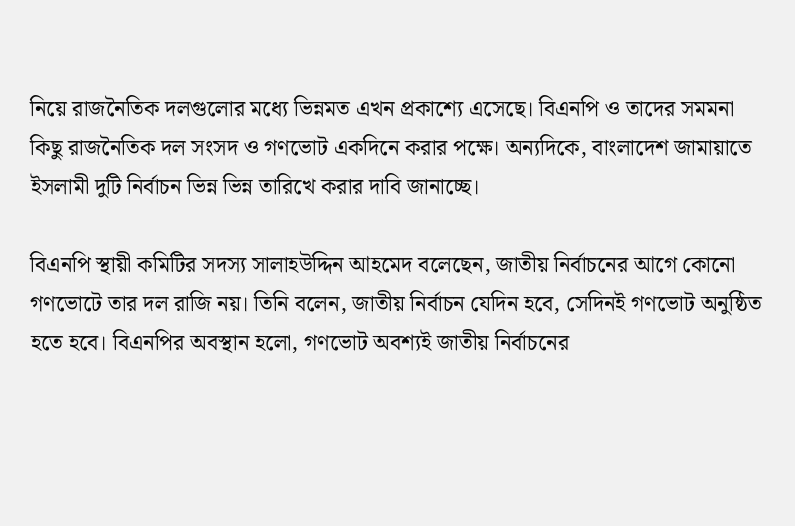নিয়ে রাজনৈতিক দলগুলোর মধ্যে ভিন্নমত এখন প্রকাশ্যে এসেছে। বিএনপি ও তাদের সমমনা কিছু রাজনৈতিক দল সংসদ ও গণভোট একদিনে করার পক্ষে। অন্যদিকে, বাংলাদেশ জামায়াতে ইসলামী দুটি নির্বাচন ভিন্ন ভিন্ন তারিখে করার দাবি জানাচ্ছে।

বিএনপি স্থায়ী কমিটির সদস্য সালাহউদ্দিন আহমেদ বলেছেন, জাতীয় নির্বাচনের আগে কোনো গণভোটে তার দল রাজি নয়। তিনি বলেন, জাতীয় নির্বাচন যেদিন হবে, সেদিনই গণভোট অনুষ্ঠিত হতে হবে। বিএনপির অবস্থান হলো, গণভোট অবশ্যই জাতীয় নির্বাচনের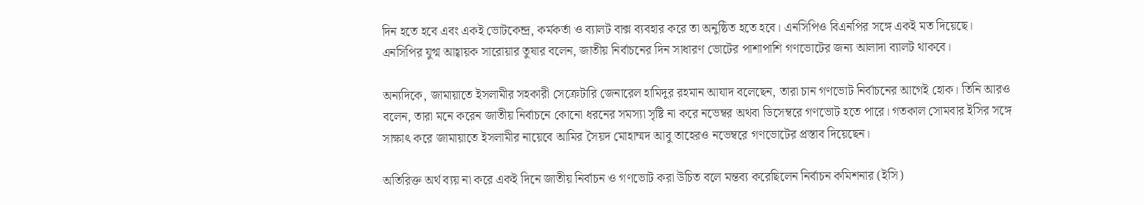দিন হতে হবে এবং একই ভোটকেন্দ্র, কর্মকর্তা ও ব্যালট বাক্স ব্যবহার করে তা অনুষ্ঠিত হতে হবে। এনসিপিও বিএনপির সঙ্গে একই মত দিয়েছে। এনসিপির যুগ্ম আহ্বায়ক সারোয়ার তুষার বলেন, জাতীয় নির্বাচনের দিন সাধারণ ভোটের পাশাপাশি গণভোটের জন্য আলাদা ব্যালট থাকবে।

অন্যদিকে, জামায়াতে ইসলামীর সহকারী সেক্রেটারি জেনারেল হামিদুর রহমান আযাদ বলেছেন, তারা চান গণভোট নির্বাচনের আগেই হোক। তিনি আরও বলেন, তারা মনে করেন জাতীয় নির্বাচনে কোনো ধরনের সমস্যা সৃষ্টি না করে নভেম্বর অথবা ডিসেম্বরে গণভোট হতে পারে। গতকাল সোমবার ইসির সঙ্গে সাক্ষাৎ করে জামায়াতে ইসলামীর নায়েবে আমির সৈয়দ মোহাম্মদ আবু তাহেরও নভেম্বরে গণভোটের প্রস্তাব দিয়েছেন।

অতিরিক্ত অর্থ ব্যয় না করে একই দিনে জাতীয় নির্বাচন ও গণভোট করা উচিত বলে মন্তব্য করেছিলেন নির্বাচন কমিশনার (ইসি)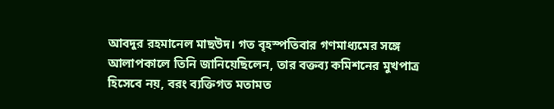আবদুর রহমানেল মাছউদ। গত বৃহস্পতিবার গণমাধ্যমের সঙ্গে আলাপকালে তিনি জানিয়েছিলেন, তার বক্তব্য কমিশনের মুখপাত্র হিসেবে নয়, বরং ব্যক্তিগত মতামত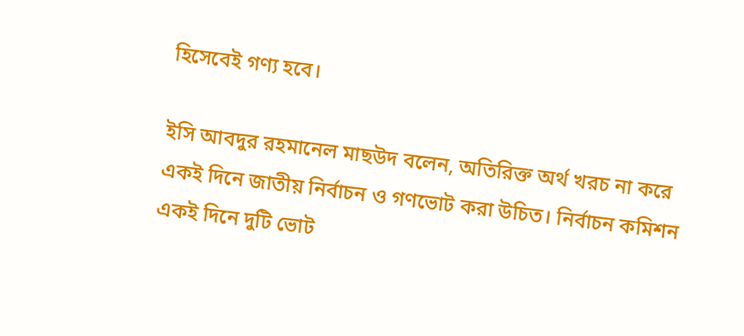হিসেবেই গণ্য হবে।

ইসি আবদুর রহমানেল মাছউদ বলেন, অতিরিক্ত অর্থ খরচ না করে একই দিনে জাতীয় নির্বাচন ও গণভোট করা উচিত। নির্বাচন কমিশন একই দিনে দুটি ভোট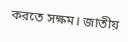করতে সক্ষম। জাতীয়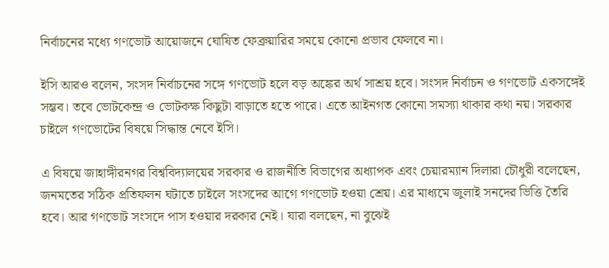নির্বাচনের মধ্যে গণভোট আয়োজনে ঘোষিত ফেব্রুয়ারির সময়ে কোনো প্রভাব ফেলবে না।

ইসি আরও বলেন, সংসদ নির্বাচনের সঙ্গে গণভোট হলে বড় অঙ্কের অর্থ সাশ্রয় হবে। সংসদ নির্বাচন ও গণভোট একসঙ্গেই সম্ভব। তবে ভোটকেন্দ্র ও ভোটকক্ষ কিছুটা বাড়াতে হতে পারে। এতে আইনগত কোনো সমস্যা থাকার কথা নয়। সরকার চাইলে গণভোটের বিষয়ে সিদ্ধান্ত নেবে ইসি।

এ বিষয়ে জাহাঙ্গীরনগর বিশ্ববিদ্যালয়ের সরকার ও রাজনীতি বিভাগের অধ্যাপক এবং চেয়ারম্যান দিলারা চৌধুরী বলেছেন, জনমতের সঠিক প্রতিফলন ঘটাতে চাইলে সংসদের আগে গণভোট হওয়া শ্রেয়। এর মাধ্যমে জুলাই সনদের ভিত্তি তৈরি হবে। আর গণভোট সংসদে পাস হওয়ার দরকার নেই। যারা বলছেন, না বুঝেই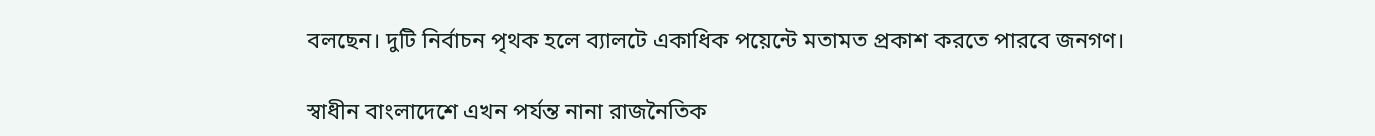বলছেন। দুটি নির্বাচন পৃথক হলে ব্যালটে একাধিক পয়েন্টে মতামত প্রকাশ করতে পারবে জনগণ।

স্বাধীন বাংলাদেশে এখন পর্যন্ত নানা রাজনৈতিক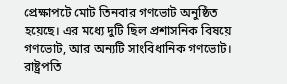প্রেক্ষাপটে মোট তিনবার গণভোট অনুষ্ঠিত হয়েছে। এর মধ্যে দুটি ছিল প্রশাসনিক বিষয়ে গণভোট, আর অন্যটি সাংবিধানিক গণভোট। রাষ্ট্রপতি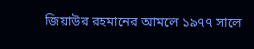জিয়াউর রহমানের আমলে ১৯৭৭ সালে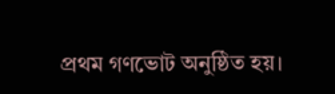প্রথম গণভোট অনুষ্ঠিত হয়।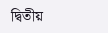দ্বিতীয়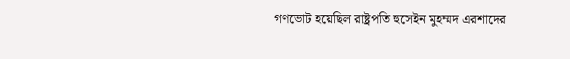গণভোট হয়েছিল রাষ্ট্রপতি হুসেইন মুহম্মদ এরশাদের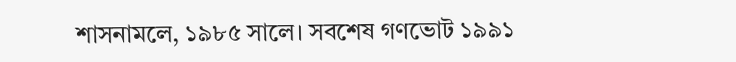শাসনামলে, ১৯৮৫ সালে। সবশেষ গণভোট ১৯৯১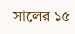সালের ১৫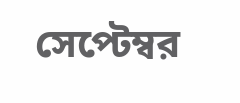সেপ্টেম্বর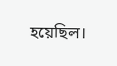হয়েছিল।